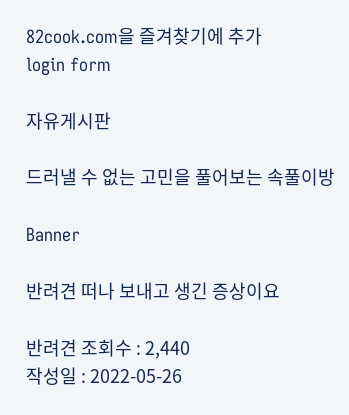82cook.com을 즐겨찾기에 추가
login form

자유게시판

드러낼 수 없는 고민을 풀어보는 속풀이방

Banner

반려견 떠나 보내고 생긴 증상이요

반려견 조회수 : 2,440
작성일 : 2022-05-26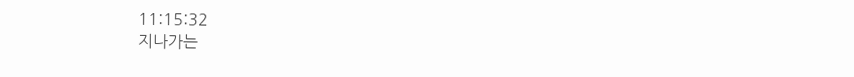11:15:32
지나가는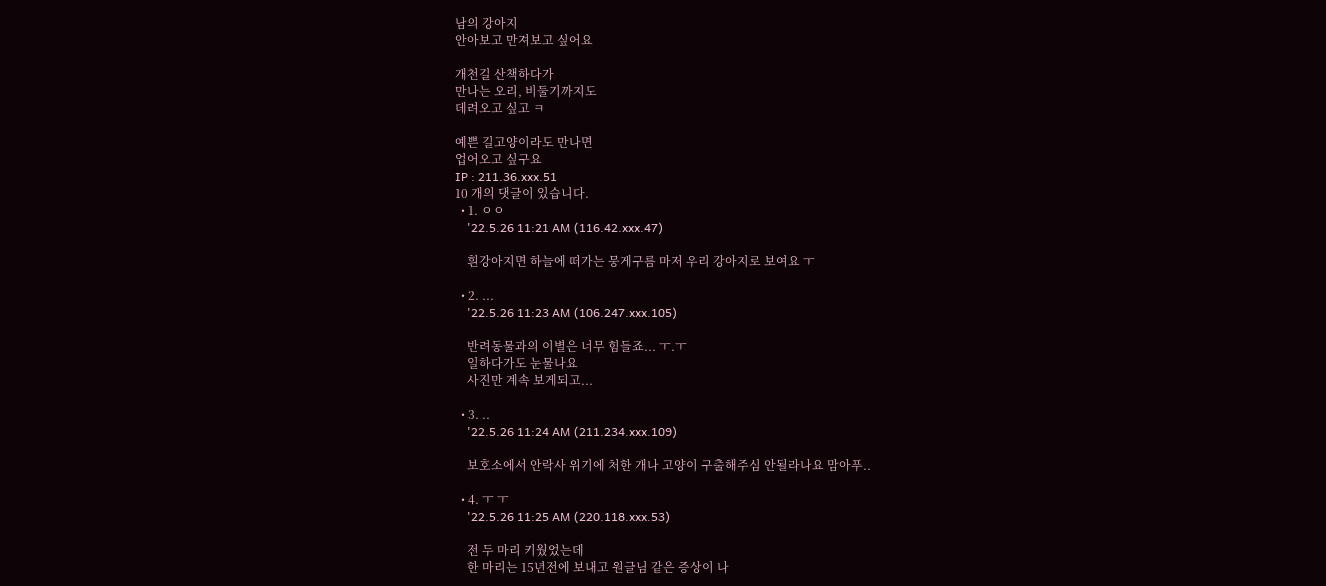남의 강아지
안아보고 만져보고 싶어요

개천길 산책하다가
만나는 오리, 비둘기까지도
데려오고 싶고 ㅋ

예쁜 길고양이라도 만나면
업어오고 싶구요
IP : 211.36.xxx.51
10 개의 댓글이 있습니다.
  • 1. ㅇㅇ
    '22.5.26 11:21 AM (116.42.xxx.47)

    흰강아지면 하늘에 떠가는 뭉게구름 마저 우리 강아지로 보여요 ㅜ

  • 2. ...
    '22.5.26 11:23 AM (106.247.xxx.105)

    반려동물과의 이별은 너무 힘들죠... ㅜ.ㅜ
    일하다가도 눈물나요
    사진만 계속 보게되고...

  • 3. ..
    '22.5.26 11:24 AM (211.234.xxx.109)

    보호소에서 안락사 위기에 처한 개나 고양이 구출해주심 안될라나요 맘아푸..

  • 4. ㅜ ㅜ
    '22.5.26 11:25 AM (220.118.xxx.53)

    전 두 마리 키웠었는데
    한 마리는 15년전에 보내고 원글님 같은 증상이 나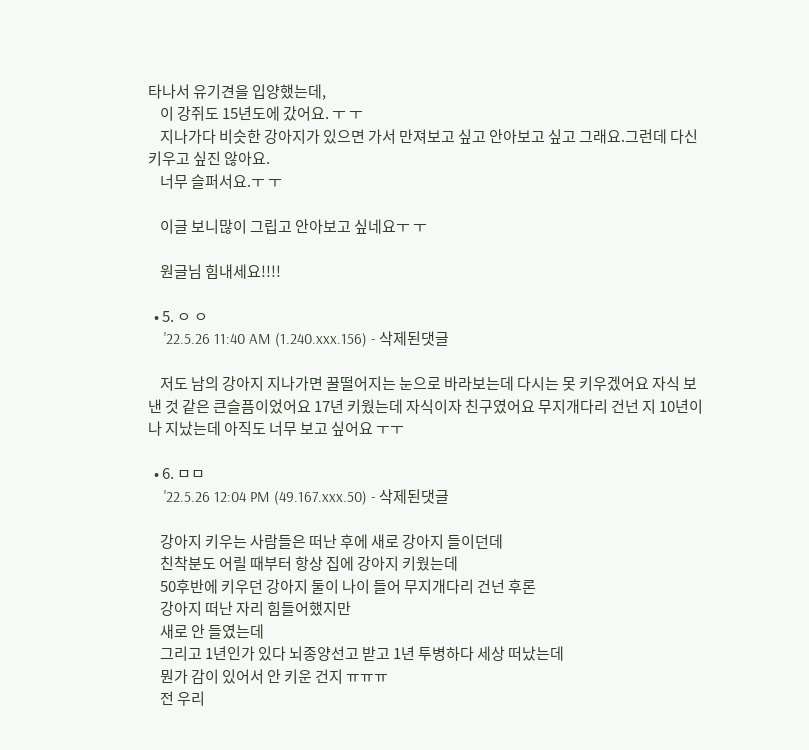타나서 유기견을 입양했는데,
    이 강쥐도 15년도에 갔어요. ㅜ ㅜ
    지나가다 비슷한 강아지가 있으면 가서 만져보고 싶고 안아보고 싶고 그래요.그런데 다신 키우고 싶진 않아요.
    너무 슬퍼서요.ㅜ ㅜ

    이글 보니많이 그립고 안아보고 싶네요ㅜ ㅜ

    원글님 힘내세요!!!!

  • 5. ㅇ ㅇ
    '22.5.26 11:40 AM (1.240.xxx.156) - 삭제된댓글

    저도 남의 강아지 지나가면 꿀떨어지는 눈으로 바라보는데 다시는 못 키우겠어요 자식 보낸 것 같은 큰슬픔이었어요 17년 키웠는데 자식이자 친구였어요 무지개다리 건넌 지 10년이나 지났는데 아직도 너무 보고 싶어요 ㅜㅜ

  • 6. ㅁㅁ
    '22.5.26 12:04 PM (49.167.xxx.50) - 삭제된댓글

    강아지 키우는 사람들은 떠난 후에 새로 강아지 들이던데
    친착분도 어릴 때부터 항상 집에 강아지 키웠는데
    50후반에 키우던 강아지 둘이 나이 들어 무지개다리 건넌 후론
    강아지 떠난 자리 힘들어했지만
    새로 안 들였는데
    그리고 1년인가 있다 뇌종양선고 받고 1년 투병하다 세상 떠났는데
    뭔가 감이 있어서 안 키운 건지 ㅠㅠㅠ
    전 우리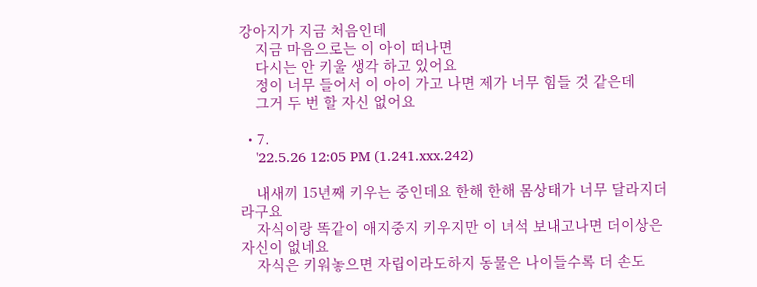강아지가 지금 처음인데
    지금 마음으로는 이 아이 떠나면
    다시는 안 키울 생각 하고 있어요
    정이 너무 들어서 이 아이 가고 나면 제가 너무 힘들 것 같은데
    그거 두 번 할 자신 없어요

  • 7.
    '22.5.26 12:05 PM (1.241.xxx.242)

    내새끼 15년째 키우는 중인데요 한해 한해 몸상태가 너무 달라지더라구요
    자식이랑 똑같이 애지중지 키우지만 이 녀석 보내고나면 더이상은 자신이 없네요
    자식은 키워놓으면 자립이라도하지 동물은 나이들수록 더 손도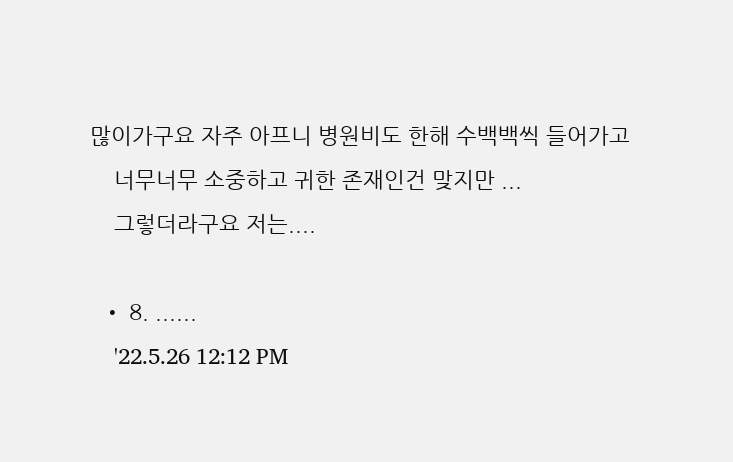많이가구요 자주 아프니 병원비도 한해 수백백씩 들어가고
    너무너무 소중하고 귀한 존재인건 맞지만 ...
    그렇더라구요 저는....

  • 8. ......
    '22.5.26 12:12 PM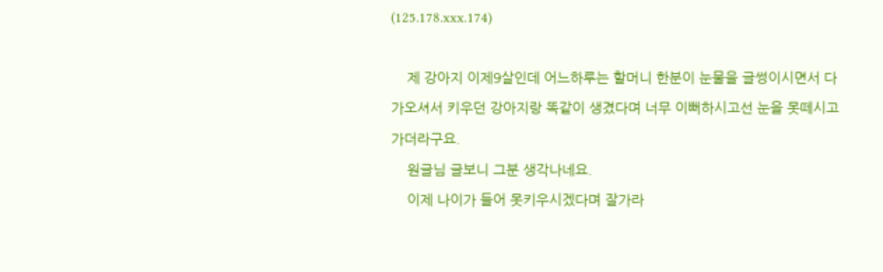(125.178.xxx.174)

    제 강아지 이제9살인데 어느하루는 할머니 한분이 눈물을 글썽이시면서 다가오셔서 키우던 강아지랑 똑같이 생겼다며 너무 이뻐하시고선 눈을 못떼시고 가더라구요.
    원글님 글보니 그분 생각나네요.
    이제 나이가 들어 못키우시겠다며 잘가라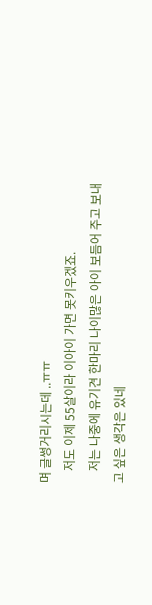며 글썽거리시는데 ..ㅠㅠ
    저도 이제 55살이라 이아이 가면 못키우겠죠.
    저는 나중에 유기견 한마리 나이많은 아이 보듬어 주고 보내고 싶은 생각은 있네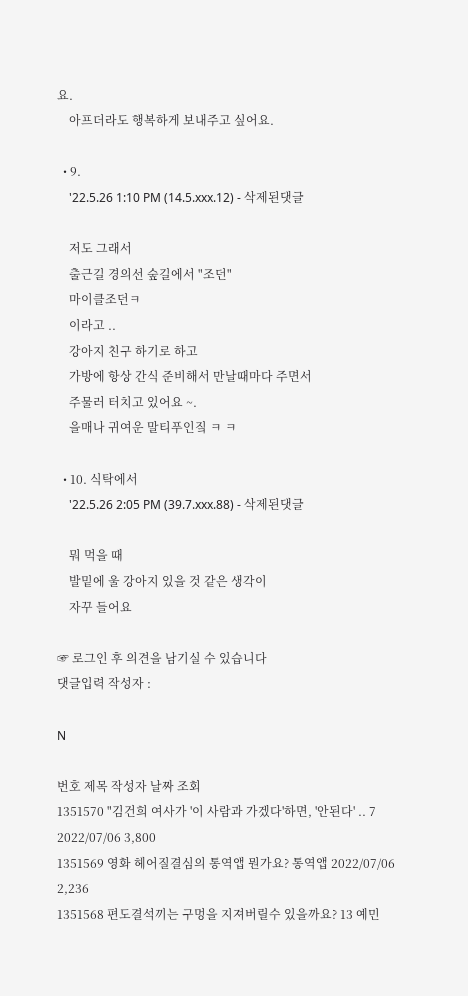요.
    아프더라도 행복하게 보내주고 싶어요.

  • 9.
    '22.5.26 1:10 PM (14.5.xxx.12) - 삭제된댓글

    저도 그래서
    출근길 경의선 숲길에서 "조던"
    마이클조던ㅋ
    이라고 ..
    강아지 친구 하기로 하고
    가방에 항상 간식 준비해서 만날때마다 주면서
    주물러 터치고 있어요 ~.
    을매나 귀여운 말티푸인짘 ㅋ ㅋ

  • 10. 식탁에서
    '22.5.26 2:05 PM (39.7.xxx.88) - 삭제된댓글

    뭐 먹을 때
    발밑에 울 강아지 있을 것 같은 생각이
    자꾸 들어요

☞ 로그인 후 의견을 남기실 수 있습니다
댓글입력 작성자 :

N

번호 제목 작성자 날짜 조회
1351570 "김건희 여사가 '이 사람과 가겠다'하면, '안된다' .. 7 2022/07/06 3,800
1351569 영화 헤어질결심의 통역앱 뭔가요? 통역앱 2022/07/06 2,236
1351568 편도결석끼는 구멍을 지져버릴수 있을까요? 13 예민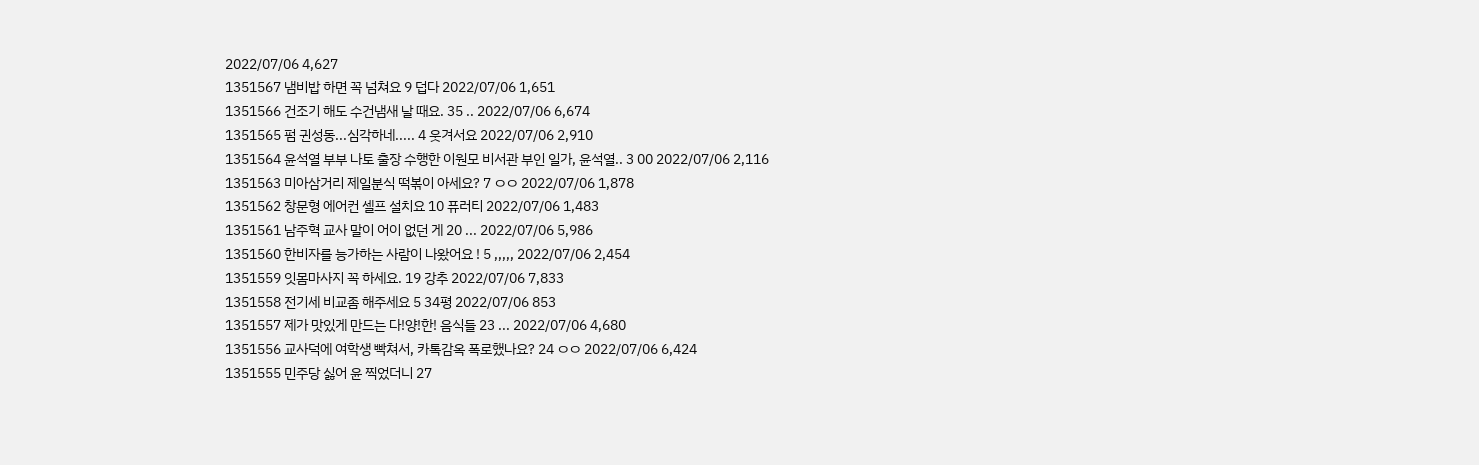2022/07/06 4,627
1351567 냄비밥 하면 꼭 넘쳐요 9 덥다 2022/07/06 1,651
1351566 건조기 해도 수건냄새 날 때요. 35 .. 2022/07/06 6,674
1351565 펌 귄성동...심각하네..... 4 웃겨서요 2022/07/06 2,910
1351564 윤석열 부부 나토 출장 수행한 이원모 비서관 부인 일가, 윤석열.. 3 00 2022/07/06 2,116
1351563 미아삼거리 제일분식 떡볶이 아세요? 7 ㅇㅇ 2022/07/06 1,878
1351562 창문형 에어컨 셀프 설치요 10 퓨러티 2022/07/06 1,483
1351561 남주혁 교사 말이 어이 없던 게 20 ... 2022/07/06 5,986
1351560 한비자를 능가하는 사람이 나왔어요 ! 5 ,,,,, 2022/07/06 2,454
1351559 잇몸마사지 꼭 하세요. 19 강추 2022/07/06 7,833
1351558 전기세 비교좀 해주세요 5 34평 2022/07/06 853
1351557 제가 맛있게 만드는 다!양!한! 음식들 23 ... 2022/07/06 4,680
1351556 교사덕에 여학생 빡쳐서, 카톡감옥 폭로했나요? 24 ㅇㅇ 2022/07/06 6,424
1351555 민주당 싫어 윤 찍었더니 27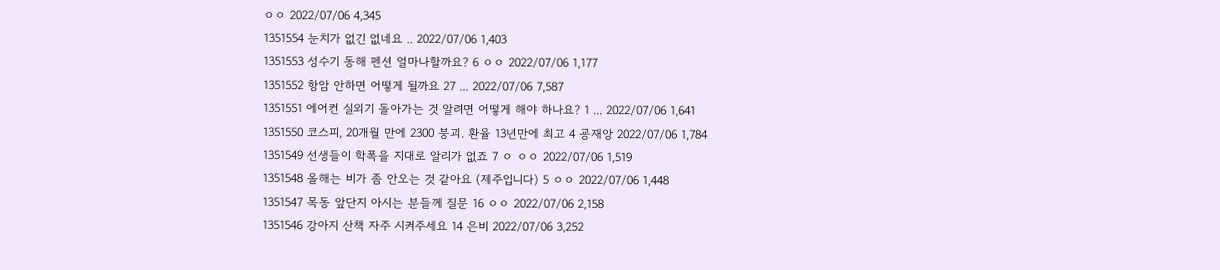ㅇㅇ 2022/07/06 4,345
1351554 눈치가 없긴 없네요 .. 2022/07/06 1,403
1351553 성수기 동해 펜션 얼마나할까요? 6 ㅇㅇ 2022/07/06 1,177
1351552 항암 안하면 어떻게 될까요 27 ... 2022/07/06 7,587
1351551 에어컨 실외기 돌아가는 것 알려면 어떻게 해야 하나요? 1 ... 2022/07/06 1,641
1351550 코스피, 20개월 만에 2300 붕괴. 환율 13년만에 최고 4 굥재앙 2022/07/06 1,784
1351549 선생들이 학폭을 지대로 알리가 없죠 7 ㅇ ㅇㅇ 2022/07/06 1,519
1351548 올해는 비가 좀 안오는 것 같아요 (제주입니다) 5 ㅇㅇ 2022/07/06 1,448
1351547 목동 앞단지 아시는 분들께 질문 16 ㅇㅇ 2022/07/06 2,158
1351546 강아지 산책 자주 시켜주세요 14 은비 2022/07/06 3,252